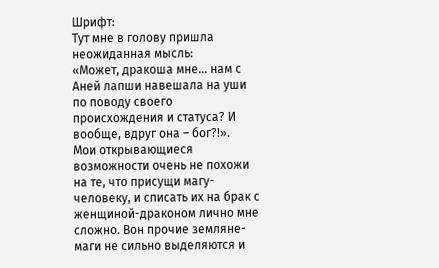Шрифт:
Тут мне в голову пришла неожиданная мысль:
«Может, дракоша мне… нам с Аней лапши навешала на уши по поводу своего происхождения и статуса? И вообще, вдруг она – бог?!».
Мои открывающиеся возможности очень не похожи на те, что присущи магу-человеку, и списать их на брак с женщиной-драконом лично мне сложно. Вон прочие земляне-маги не сильно выделяются и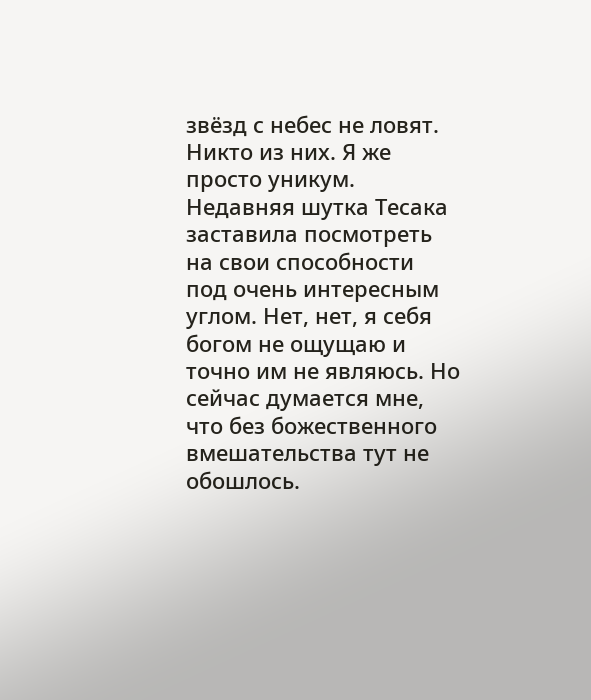звёзд с небес не ловят. Никто из них. Я же просто уникум. Недавняя шутка Тесака заставила посмотреть на свои способности под очень интересным углом. Нет, нет, я себя богом не ощущаю и точно им не являюсь. Но сейчас думается мне, что без божественного вмешательства тут не обошлось.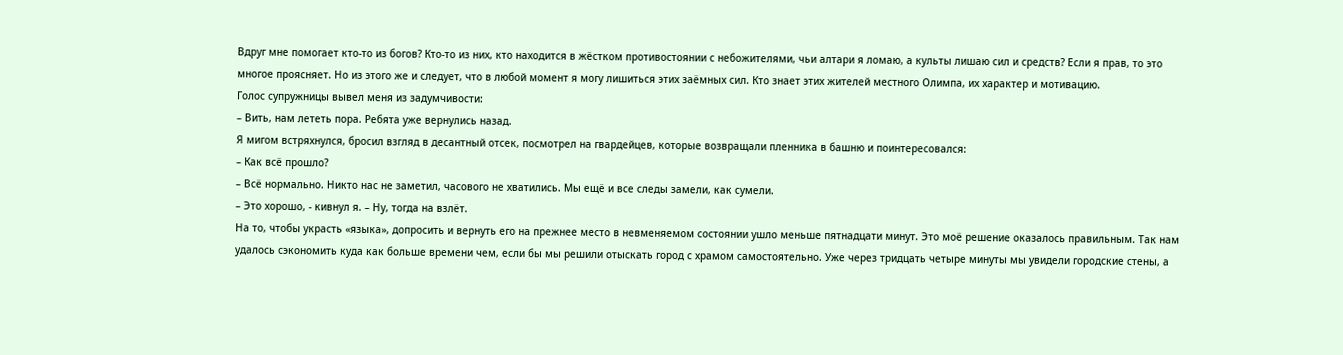Вдруг мне помогает кто-то из богов? Кто-то из них, кто находится в жёстком противостоянии с небожителями, чьи алтари я ломаю, а культы лишаю сил и средств? Если я прав, то это многое проясняет. Но из этого же и следует, что в любой момент я могу лишиться этих заёмных сил. Кто знает этих жителей местного Олимпа, их характер и мотивацию.
Голос супружницы вывел меня из задумчивости:
– Вить, нам лететь пора. Ребята уже вернулись назад.
Я мигом встряхнулся, бросил взгляд в десантный отсек, посмотрел на гвардейцев, которые возвращали пленника в башню и поинтересовался:
– Как всё прошло?
– Всё нормально. Никто нас не заметил, часового не хватились. Мы ещё и все следы замели, как сумели.
– Это хорошо, - кивнул я. – Ну, тогда на взлёт.
На то, чтобы украсть «языка», допросить и вернуть его на прежнее место в невменяемом состоянии ушло меньше пятнадцати минут. Это моё решение оказалось правильным. Так нам удалось сэкономить куда как больше времени чем, если бы мы решили отыскать город с храмом самостоятельно. Уже через тридцать четыре минуты мы увидели городские стены, а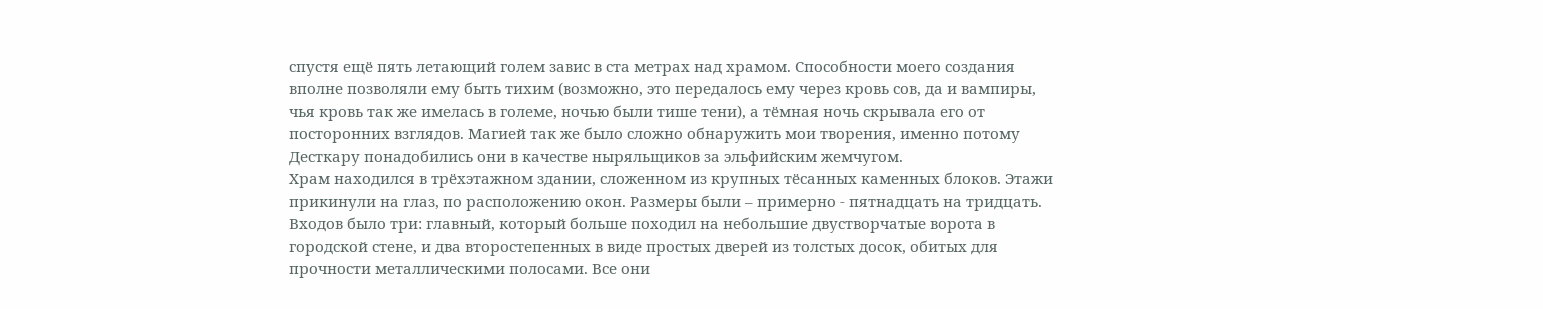спустя ещё пять летающий голем завис в ста метрах над храмом. Способности моего создания вполне позволяли ему быть тихим (возможно, это передалось ему через кровь сов, да и вампиры, чья кровь так же имелась в големе, ночью были тише тени), а тёмная ночь скрывала его от посторонних взглядов. Магией так же было сложно обнаружить мои творения, именно потому Десткару понадобились они в качестве ныряльщиков за эльфийским жемчугом.
Храм находился в трёхэтажном здании, сложенном из крупных тёсанных каменных блоков. Этажи прикинули на глаз, по расположению окон. Размеры были – примерно - пятнадцать на тридцать. Входов было три: главный, который больше походил на небольшие двустворчатые ворота в городской стене, и два второстепенных в виде простых дверей из толстых досок, обитых для прочности металлическими полосами. Все они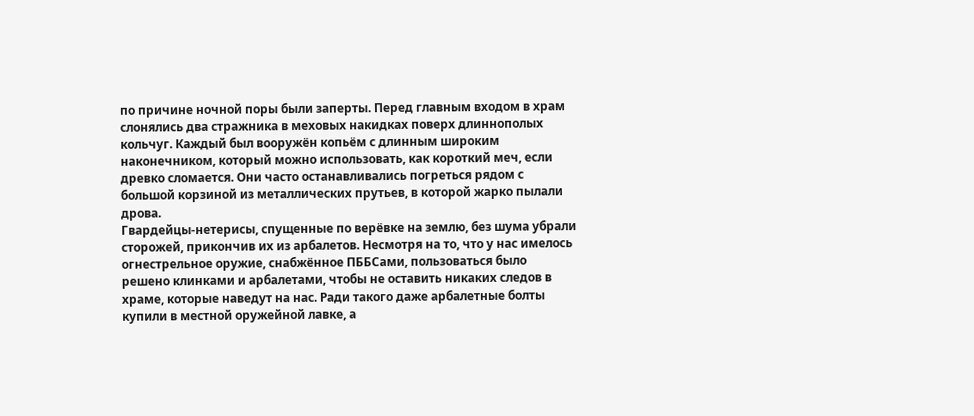по причине ночной поры были заперты. Перед главным входом в храм слонялись два стражника в меховых накидках поверх длиннополых кольчуг. Каждый был вооружён копьём с длинным широким наконечником, который можно использовать, как короткий меч, если древко сломается. Они часто останавливались погреться рядом с большой корзиной из металлических прутьев, в которой жарко пылали дрова.
Гвардейцы-нетерисы, спущенные по верёвке на землю, без шума убрали сторожей, прикончив их из арбалетов. Несмотря на то, что у нас имелось огнестрельное оружие, снабжённое ПББСами, пользоваться было решено клинками и арбалетами, чтобы не оставить никаких следов в храме, которые наведут на нас. Ради такого даже арбалетные болты купили в местной оружейной лавке, а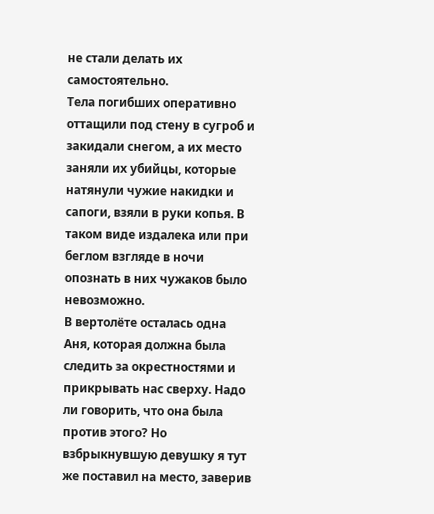не стали делать их самостоятельно.
Тела погибших оперативно оттащили под стену в сугроб и закидали снегом, а их место заняли их убийцы, которые натянули чужие накидки и сапоги, взяли в руки копья. В таком виде издалека или при беглом взгляде в ночи опознать в них чужаков было невозможно.
В вертолёте осталась одна Аня, которая должна была следить за окрестностями и прикрывать нас сверху. Надо ли говорить, что она была против этого? Но взбрыкнувшую девушку я тут же поставил на место, заверив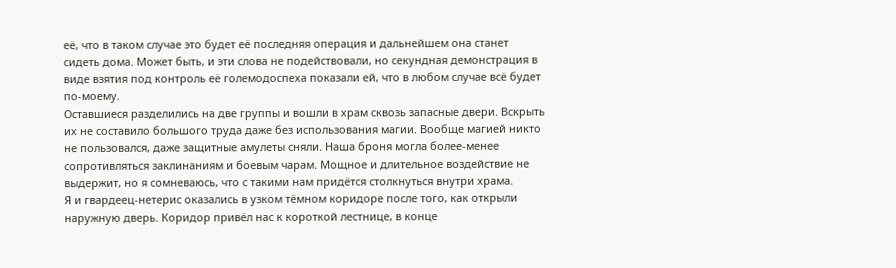её, что в таком случае это будет её последняя операция и дальнейшем она станет сидеть дома. Может быть, и эти слова не подействовали, но секундная демонстрация в виде взятия под контроль её големодоспеха показали ей, что в любом случае всё будет по-моему.
Оставшиеся разделились на две группы и вошли в храм сквозь запасные двери. Вскрыть их не составило большого труда даже без использования магии. Вообще магией никто не пользовался, даже защитные амулеты сняли. Наша броня могла более-менее сопротивляться заклинаниям и боевым чарам. Мощное и длительное воздействие не выдержит, но я сомневаюсь, что с такими нам придётся столкнуться внутри храма.
Я и гвардеец-нетерис оказались в узком тёмном коридоре после того, как открыли наружную дверь. Коридор привёл нас к короткой лестнице, в конце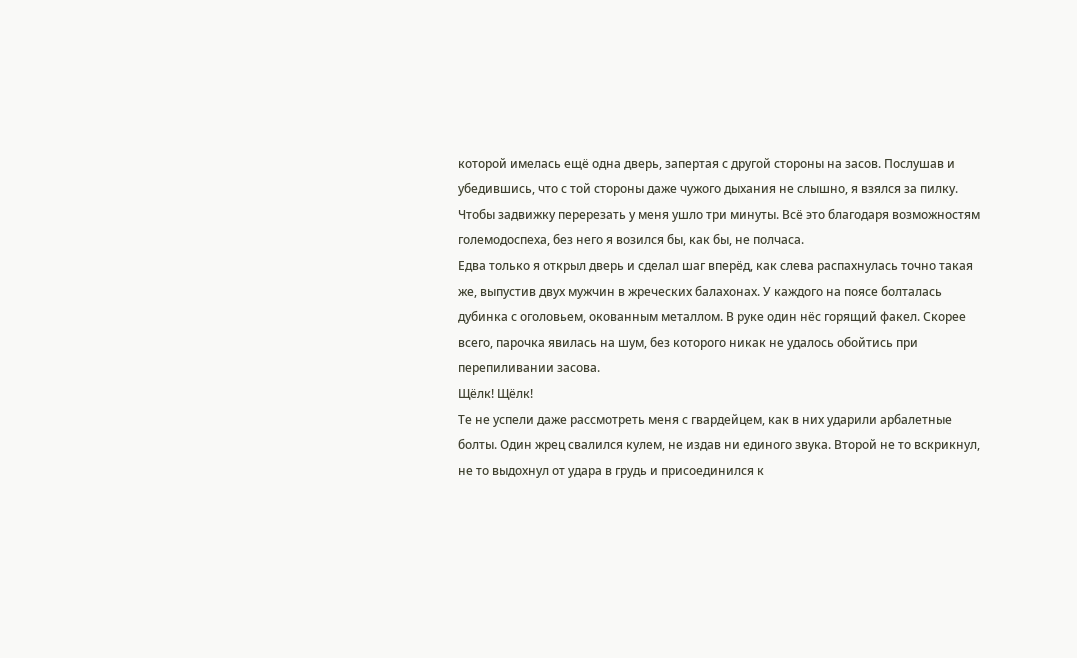которой имелась ещё одна дверь, запертая с другой стороны на засов. Послушав и убедившись, что с той стороны даже чужого дыхания не слышно, я взялся за пилку. Чтобы задвижку перерезать у меня ушло три минуты. Всё это благодаря возможностям големодоспеха, без него я возился бы, как бы, не полчаса.
Едва только я открыл дверь и сделал шаг вперёд, как слева распахнулась точно такая же, выпустив двух мужчин в жреческих балахонах. У каждого на поясе болталась дубинка с оголовьем, окованным металлом. В руке один нёс горящий факел. Скорее всего, парочка явилась на шум, без которого никак не удалось обойтись при перепиливании засова.
Щёлк! Щёлк!
Те не успели даже рассмотреть меня с гвардейцем, как в них ударили арбалетные болты. Один жрец свалился кулем, не издав ни единого звука. Второй не то вскрикнул, не то выдохнул от удара в грудь и присоединился к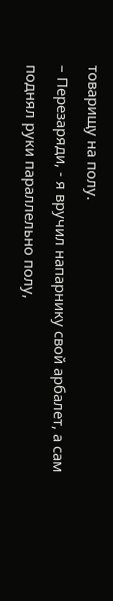товарищу на полу.
– Перезаряди, - я вручил напарнику свой арбалет, а сам поднял руки параллельно полу,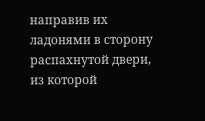направив их ладонями в сторону распахнутой двери, из которой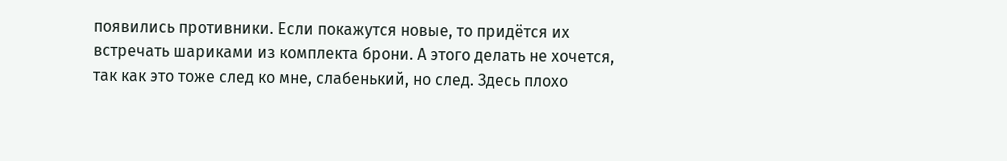появились противники. Если покажутся новые, то придётся их встречать шариками из комплекта брони. А этого делать не хочется, так как это тоже след ко мне, слабенький, но след. Здесь плохо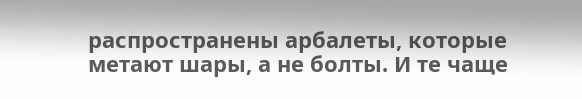распространены арбалеты, которые метают шары, а не болты. И те чаще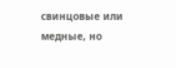свинцовые или медные, но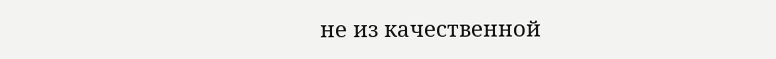не из качественной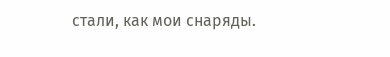стали, как мои снаряды.